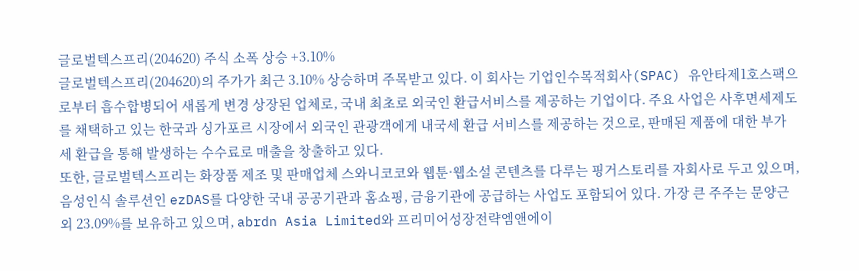글로벌텍스프리(204620) 주식 소폭 상승 +3.10%
글로벌텍스프리(204620)의 주가가 최근 3.10% 상승하며 주목받고 있다. 이 회사는 기업인수목적회사(SPAC) 유안타제1호스팩으로부터 흡수합병되어 새롭게 변경 상장된 업체로, 국내 최초로 외국인 환급서비스를 제공하는 기업이다. 주요 사업은 사후면세제도를 채택하고 있는 한국과 싱가포르 시장에서 외국인 관광객에게 내국세 환급 서비스를 제공하는 것으로, 판매된 제품에 대한 부가세 환급을 통해 발생하는 수수료로 매출을 창출하고 있다.
또한, 글로벌텍스프리는 화장품 제조 및 판매업체 스와니코코와 웹툰·웹소설 콘텐츠를 다루는 핑거스토리를 자회사로 두고 있으며, 음성인식 솔루션인 ezDAS를 다양한 국내 공공기관과 홈쇼핑, 금융기관에 공급하는 사업도 포함되어 있다. 가장 큰 주주는 문양근 외 23.09%를 보유하고 있으며, abrdn Asia Limited와 프리미어성장전략엠앤에이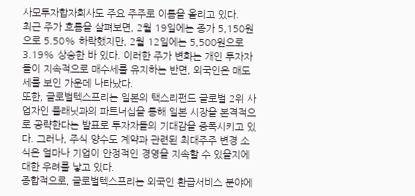사모투자합자회사도 주요 주주로 이름을 올리고 있다.
최근 주가 흐름을 살펴보면, 2월 19일에는 종가 5,150원으로 5.50% 하락했지만, 2월 12일에는 5,500원으로 3.19% 상승한 바 있다. 이러한 주가 변화는 개인 투자자들이 지속적으로 매수세를 유지하는 반면, 외국인은 매도세를 보인 가운데 나타났다.
또한, 글로벌텍스프리는 일본의 택스리펀드 글로벌 2위 사업자인 플래닛과의 파트너십을 통해 일본 시장을 본격적으로 공략한다는 발표로 투자자들의 기대감을 증폭시키고 있다. 그러나, 주식 양수도 계약과 관련된 최대주주 변경 소식은 얼마나 기업이 안정적인 경영을 지속할 수 있을지에 대한 우려를 낳고 있다.
종합적으로, 글로벌텍스프리는 외국인 환급서비스 분야에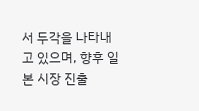서 두각을 나타내고 있으며, 향후 일본 시장 진출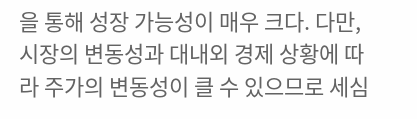을 통해 성장 가능성이 매우 크다. 다만, 시장의 변동성과 대내외 경제 상황에 따라 주가의 변동성이 클 수 있으므로 세심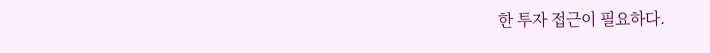한 투자 접근이 필요하다.